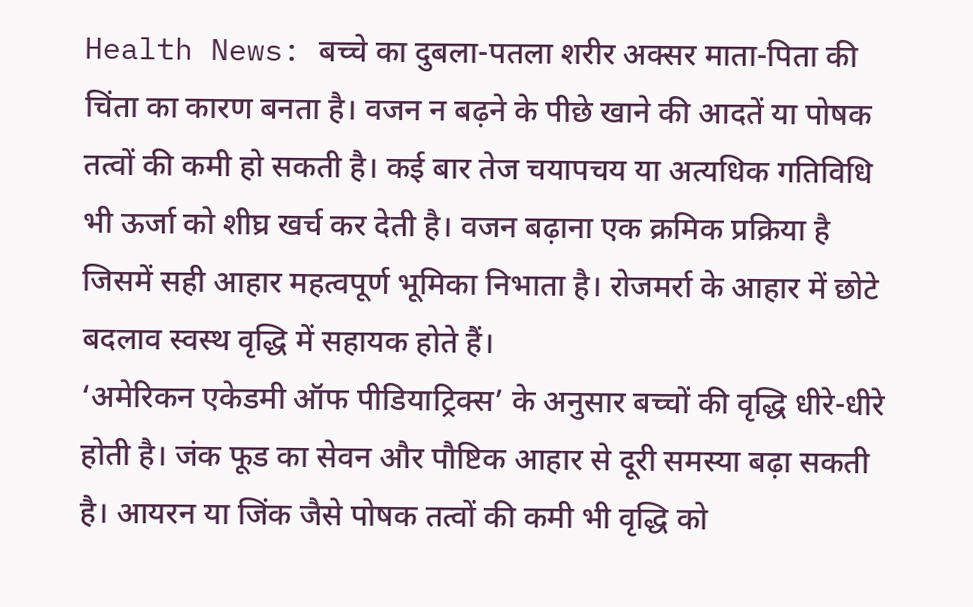Health News: बच्चे का दुबला-पतला शरीर अक्सर माता-पिता की चिंता का कारण बनता है। वजन न बढ़ने के पीछे खाने की आदतें या पोषक तत्वों की कमी हो सकती है। कई बार तेज चयापचय या अत्यधिक गतिविधि भी ऊर्जा को शीघ्र खर्च कर देती है। वजन बढ़ाना एक क्रमिक प्रक्रिया है जिसमें सही आहार महत्वपूर्ण भूमिका निभाता है। रोजमर्रा के आहार में छोटे बदलाव स्वस्थ वृद्धि में सहायक होते हैं।
‘अमेरिकन एकेडमी ऑफ पीडियाट्रिक्स’ के अनुसार बच्चों की वृद्धि धीरे-धीरे होती है। जंक फूड का सेवन और पौष्टिक आहार से दूरी समस्या बढ़ा सकती है। आयरन या जिंक जैसे पोषक तत्वों की कमी भी वृद्धि को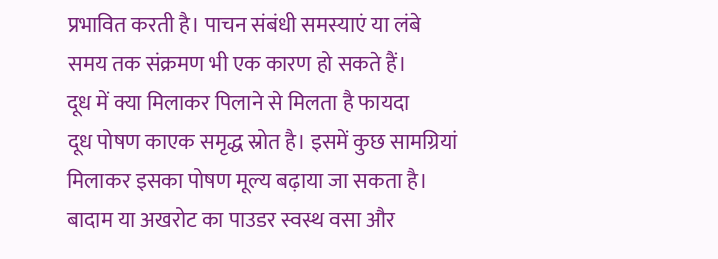प्रभावित करती है। पाचन संबंधी समस्याएं या लंबे समय तक संक्रमण भी एक कारण हो सकते हैं।
दूध में क्या मिलाकर पिलाने से मिलता है फायदा
दूध पोषण काएक समृद्ध स्रोत है। इसमें कुछ सामग्रियां मिलाकर इसका पोषण मूल्य बढ़ाया जा सकता है। बादाम या अखरोट का पाउडर स्वस्थ वसा और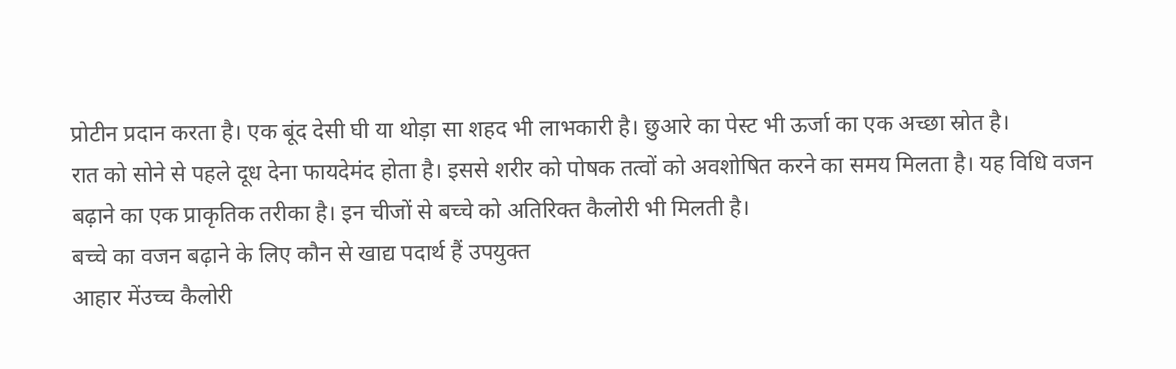प्रोटीन प्रदान करता है। एक बूंद देसी घी या थोड़ा सा शहद भी लाभकारी है। छुआरे का पेस्ट भी ऊर्जा का एक अच्छा स्रोत है।
रात को सोने से पहले दूध देना फायदेमंद होता है। इससे शरीर को पोषक तत्वों को अवशोषित करने का समय मिलता है। यह विधि वजन बढ़ाने का एक प्राकृतिक तरीका है। इन चीजों से बच्चे को अतिरिक्त कैलोरी भी मिलती है।
बच्चे का वजन बढ़ाने के लिए कौन से खाद्य पदार्थ हैं उपयुक्त
आहार मेंउच्च कैलोरी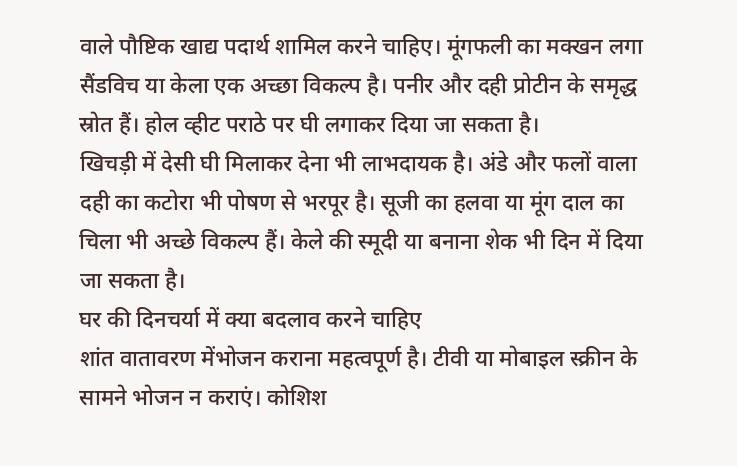वाले पौष्टिक खाद्य पदार्थ शामिल करने चाहिए। मूंगफली का मक्खन लगा सैंडविच या केला एक अच्छा विकल्प है। पनीर और दही प्रोटीन के समृद्ध स्रोत हैं। होल व्हीट पराठे पर घी लगाकर दिया जा सकता है।
खिचड़ी में देसी घी मिलाकर देना भी लाभदायक है। अंडे और फलों वाला दही का कटोरा भी पोषण से भरपूर है। सूजी का हलवा या मूंग दाल का चिला भी अच्छे विकल्प हैं। केले की स्मूदी या बनाना शेक भी दिन में दिया जा सकता है।
घर की दिनचर्या में क्या बदलाव करने चाहिए
शांत वातावरण मेंभोजन कराना महत्वपूर्ण है। टीवी या मोबाइल स्क्रीन के सामने भोजन न कराएं। कोशिश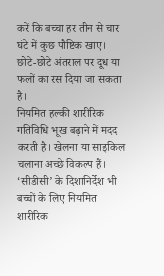करें कि बच्चा हर तीन से चार घंटे में कुछ पौष्टिक खाए। छोटे-छोटे अंतराल पर दूध या फलों का रस दिया जा सकता है।
नियमित हल्की शारीरिक गतिविधि भूख बढ़ाने में मदद करती है। खेलना या साइकिल चलाना अच्छे विकल्प हैं। ‘सीडीसी’ के दिशानिर्देश भी बच्चों के लिए नियमित शारीरिक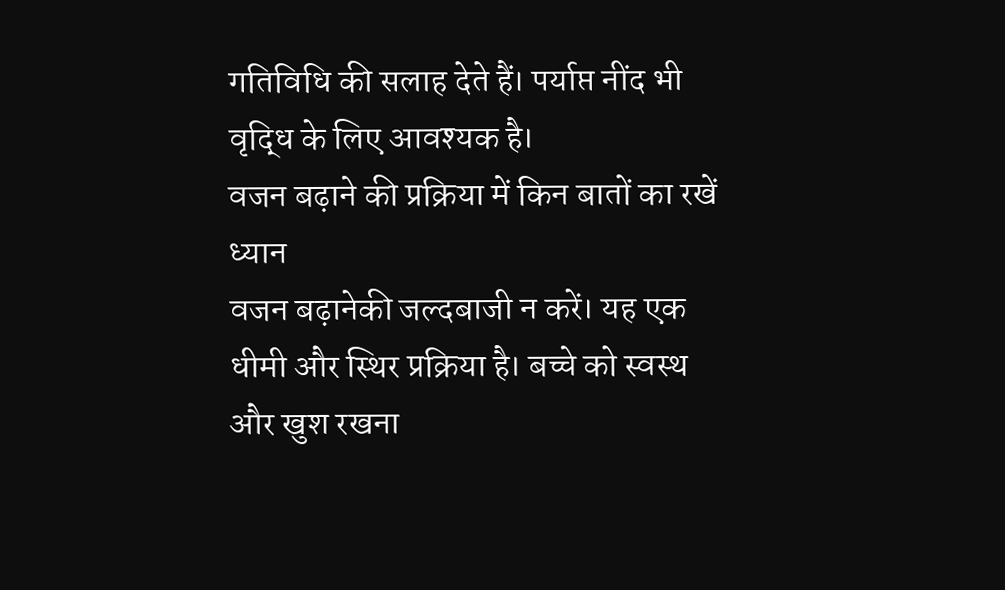गतिविधि की सलाह देते हैं। पर्याप्त नींद भी वृद्धि के लिए आवश्यक है।
वजन बढ़ाने की प्रक्रिया में किन बातों का रखें ध्यान
वजन बढ़ानेकी जल्दबाजी न करें। यह एक धीमी और स्थिर प्रक्रिया है। बच्चे को स्वस्थ और खुश रखना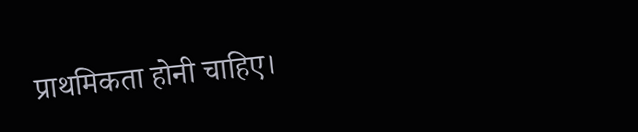प्राथमिकता होनी चाहिए।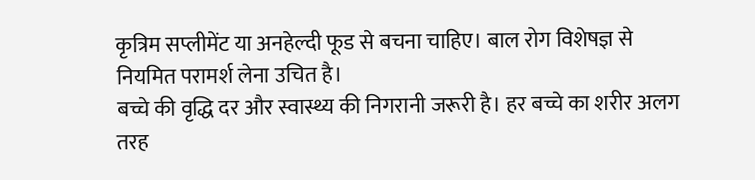कृत्रिम सप्लीमेंट या अनहेल्दी फूड से बचना चाहिए। बाल रोग विशेषज्ञ से नियमित परामर्श लेना उचित है।
बच्चे की वृद्धि दर और स्वास्थ्य की निगरानी जरूरी है। हर बच्चे का शरीर अलग तरह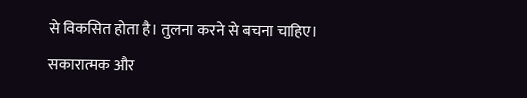से विकसित होता है। तुलना करने से बचना चाहिए। सकारात्मक और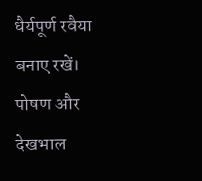धैर्यपूर्ण रवैया बनाए रखें। पोषण और देखभाल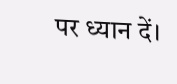पर ध्यान दें।